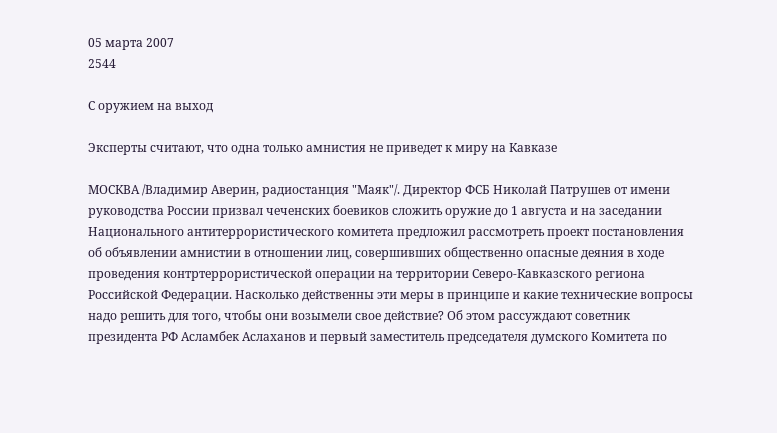05 марта 2007
2544

С оружием на выход

Эксперты считают, что одна только амнистия не приведет к миру на Кавказе

МОСКВА /Владимир Аверин, радиостанция "Маяк"/. Директор ФСБ Николай Патрушев от имени руководства России призвал чеченских боевиков сложить оружие до 1 августа и на заседании Национального антитеррористического комитета предложил рассмотреть проект постановления об объявлении амнистии в отношении лиц, совершивших общественно опасные деяния в ходе проведения контртеррористической операции на территории Северо-Кавказского региона Российской Федерации. Насколько действенны эти меры в принципе и какие технические вопросы надо решить для того, чтобы они возымели свое действие? Об этом рассуждают советник президента РФ Асламбек Аслаханов и первый заместитель председателя думского Комитета по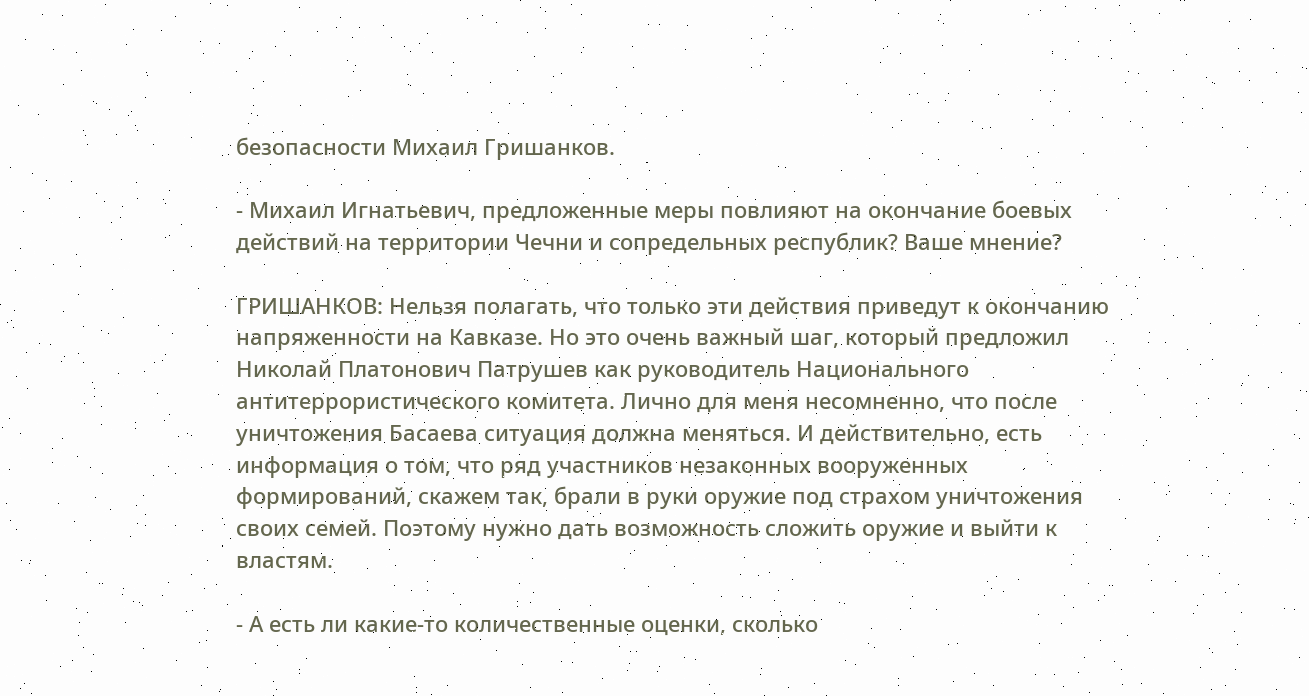безопасности Михаил Гришанков.

- Михаил Игнатьевич, предложенные меры повлияют на окончание боевых действий на территории Чечни и сопредельных республик? Ваше мнение?

ГРИШАНКОВ: Нельзя полагать, что только эти действия приведут к окончанию напряженности на Кавказе. Но это очень важный шаг, который предложил Николай Платонович Патрушев как руководитель Национального антитеррористического комитета. Лично для меня несомненно, что после уничтожения Басаева ситуация должна меняться. И действительно, есть информация о том, что ряд участников незаконных вооруженных формирований, скажем так, брали в руки оружие под страхом уничтожения своих семей. Поэтому нужно дать возможность сложить оружие и выйти к властям.

- А есть ли какие-то количественные оценки, сколько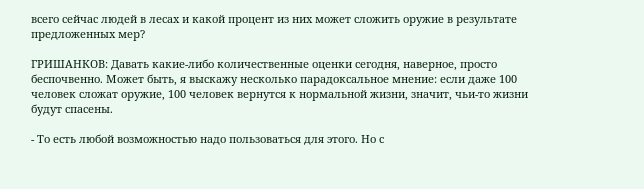всего сейчас людей в лесах и какой процент из них может сложить оружие в результате предложенных мер?

ГРИШАНКОВ: Давать какие-либо количественные оценки сегодня, наверное, просто беспочвенно. Может быть, я выскажу несколько парадоксальное мнение: если даже 100 человек сложат оружие, 100 человек вернутся к нормальной жизни, значит, чьи-то жизни будут спасены.

- То есть любой возможностью надо пользоваться для этого. Но с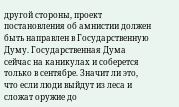другой стороны, проект постановления об амнистии должен быть направлен в Государственную Думу. Государственная Дума сейчас на каникулах и соберется только в сентябре. Значит ли это, что если люди выйдут из леса и сложат оружие до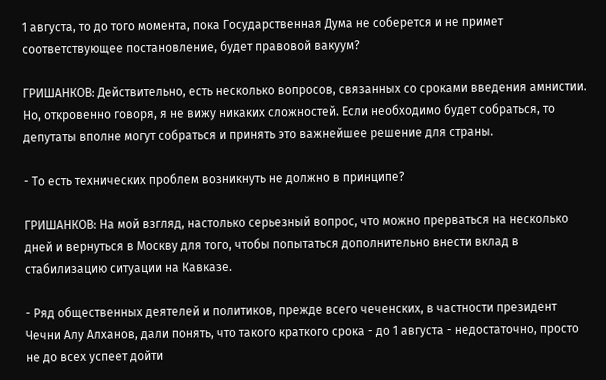1 августа, то до того момента, пока Государственная Дума не соберется и не примет соответствующее постановление, будет правовой вакуум?

ГРИШАНКОВ: Действительно, есть несколько вопросов, связанных со сроками введения амнистии. Но, откровенно говоря, я не вижу никаких сложностей. Если необходимо будет собраться, то депутаты вполне могут собраться и принять это важнейшее решение для страны.

- То есть технических проблем возникнуть не должно в принципе?

ГРИШАНКОВ: На мой взгляд, настолько серьезный вопрос, что можно прерваться на несколько дней и вернуться в Москву для того, чтобы попытаться дополнительно внести вклад в стабилизацию ситуации на Кавказе.

- Ряд общественных деятелей и политиков, прежде всего чеченских, в частности президент Чечни Алу Алханов, дали понять, что такого краткого срока - до 1 августа - недостаточно, просто не до всех успеет дойти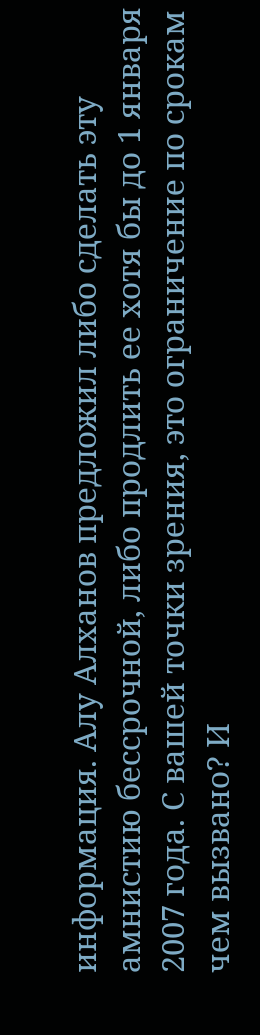информация. Алу Алханов предложил либо сделать эту амнистию бессрочной, либо продлить ее хотя бы до 1 января 2007 года. С вашей точки зрения, это ограничение по срокам чем вызвано? И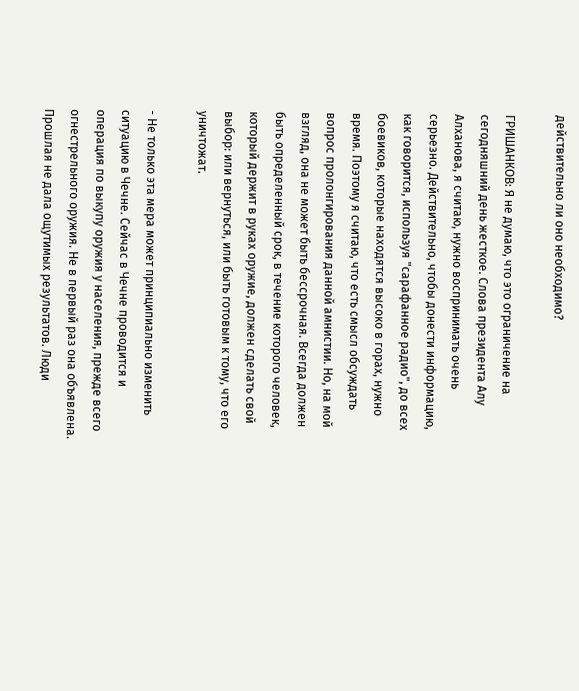действительно ли оно необходимо?

ГРИШАНКОВ: Я не думаю, что это ограничение на сегодняшний день жесткое. Слова президента Алу Алханова, я считаю, нужно воспринимать очень серьезно. Действительно, чтобы донести информацию, как говорится, используя "сарафанное радио", до всех боевиков, которые находятся высоко в горах, нужно время. Поэтому я считаю, что есть смысл обсуждать вопрос пролонгирования данной амнистии. Но, на мой взгляд, она не может быть бессрочная. Всегда должен быть определенный срок, в течение которого человек, который держит в руках оружие, должен сделать свой выбор: или вернуться, или быть готовым к тому, что его уничтожат.

- Не только эта мера может принципиально изменить ситуацию в Чечне. Сейчас в Чечне проводится и операция по выкупу оружия у населения, прежде всего огнестрельного оружия. Не в первый раз она объявлена. Прошлая не дала ощутимых результатов. Люди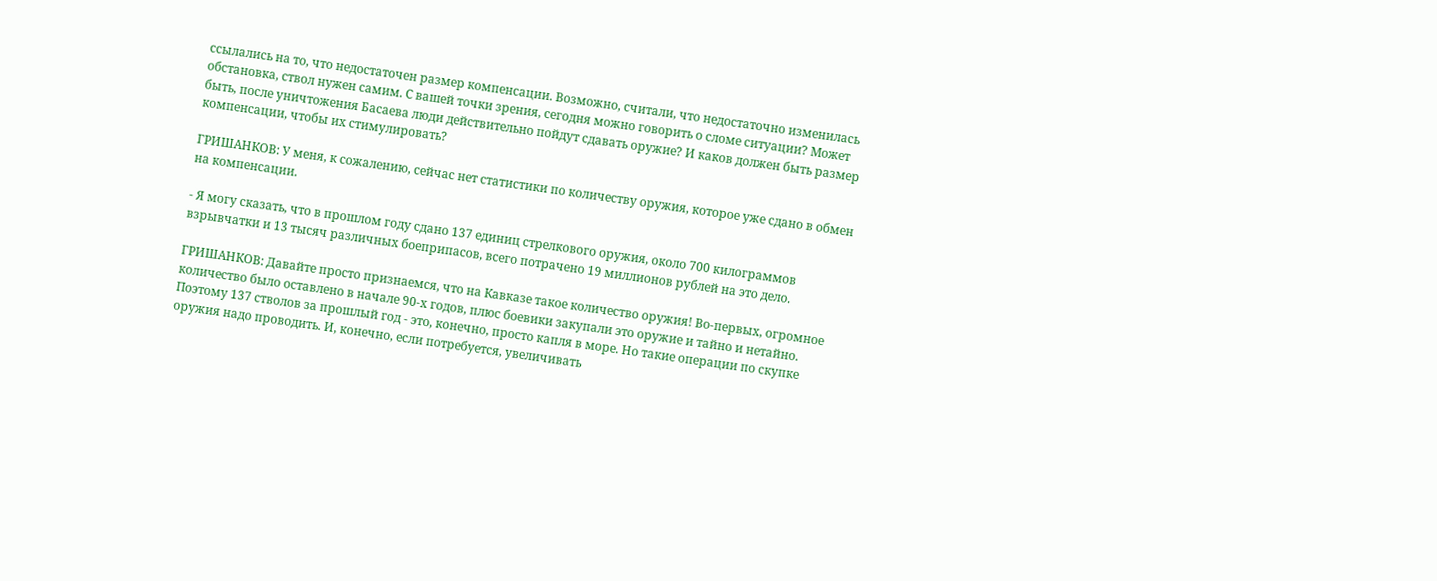ссылались на то, что недостаточен размер компенсации. Возможно, считали, что недостаточно изменилась обстановка, ствол нужен самим. С вашей точки зрения, сегодня можно говорить о сломе ситуации? Может быть, после уничтожения Басаева люди действительно пойдут сдавать оружие? И каков должен быть размер компенсации, чтобы их стимулировать?

ГРИШАНКОВ: У меня, к сожалению, сейчас нет статистики по количеству оружия, которое уже сдано в обмен на компенсации.

- Я могу сказать, что в прошлом году сдано 137 единиц стрелкового оружия, около 700 килограммов взрывчатки и 13 тысяч различных боеприпасов, всего потрачено 19 миллионов рублей на это дело.

ГРИШАНКОВ: Давайте просто признаемся, что на Кавказе такое количество оружия! Во-первых, огромное количество было оставлено в начале 90-х годов, плюс боевики закупали это оружие и тайно и нетайно. Поэтому 137 стволов за прошлый год - это, конечно, просто капля в море. Но такие операции по скупке оружия надо проводить. И, конечно, если потребуется, увеличивать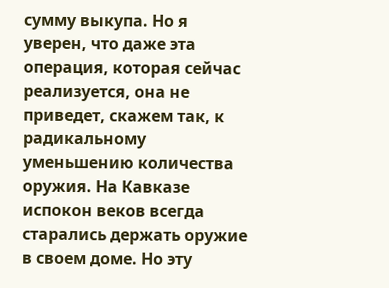сумму выкупа. Но я уверен, что даже эта операция, которая сейчас реализуется, она не приведет, скажем так, к радикальному уменьшению количества оружия. На Кавказе испокон веков всегда старались держать оружие в своем доме. Но эту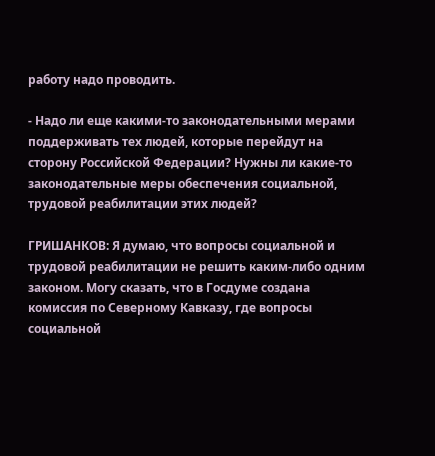работу надо проводить.

- Надо ли еще какими-то законодательными мерами поддерживать тех людей, которые перейдут на сторону Российской Федерации? Нужны ли какие-то законодательные меры обеспечения социальной, трудовой реабилитации этих людей?

ГРИШАНКОВ: Я думаю, что вопросы социальной и трудовой реабилитации не решить каким-либо одним законом. Могу сказать, что в Госдуме создана комиссия по Северному Кавказу, где вопросы социальной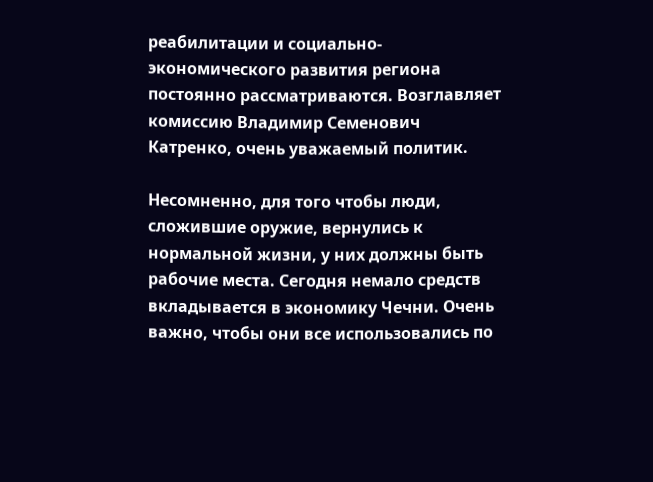реабилитации и социально-экономического развития региона постоянно рассматриваются. Возглавляет комиссию Владимир Семенович Катренко, очень уважаемый политик.

Несомненно, для того чтобы люди, сложившие оружие, вернулись к нормальной жизни, у них должны быть рабочие места. Сегодня немало средств вкладывается в экономику Чечни. Очень важно, чтобы они все использовались по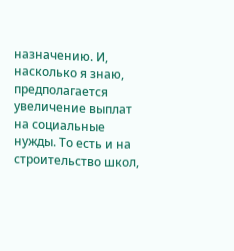назначению. И, насколько я знаю, предполагается увеличение выплат на социальные нужды. То есть и на строительство школ,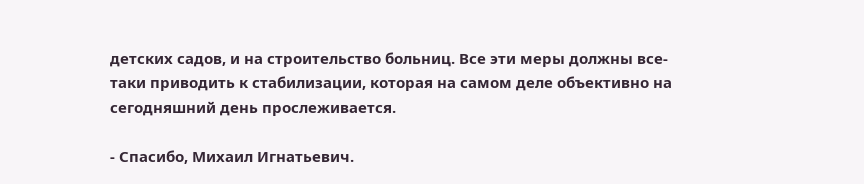детских садов, и на строительство больниц. Все эти меры должны все-таки приводить к стабилизации, которая на самом деле объективно на сегодняшний день прослеживается.

- Спасибо, Михаил Игнатьевич.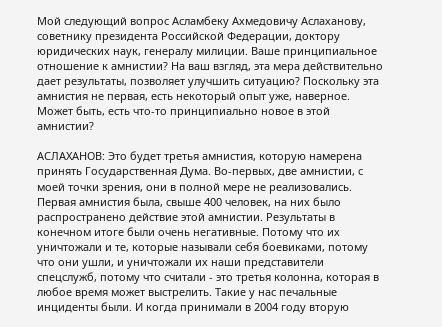Мой следующий вопрос Асламбеку Ахмедовичу Аслаханову, советнику президента Российской Федерации, доктору юридических наук, генералу милиции. Ваше принципиальное отношение к амнистии? На ваш взгляд, эта мера действительно дает результаты, позволяет улучшить ситуацию? Поскольку эта амнистия не первая, есть некоторый опыт уже, наверное. Может быть, есть что-то принципиально новое в этой амнистии?

АСЛАХАНОВ: Это будет третья амнистия, которую намерена принять Государственная Дума. Во-первых, две амнистии, с моей точки зрения, они в полной мере не реализовались. Первая амнистия была, свыше 400 человек, на них было распространено действие этой амнистии. Результаты в конечном итоге были очень негативные. Потому что их уничтожали и те, которые называли себя боевиками, потому что они ушли, и уничтожали их наши представители спецслужб, потому что считали - это третья колонна, которая в любое время может выстрелить. Такие у нас печальные инциденты были. И когда принимали в 2004 году вторую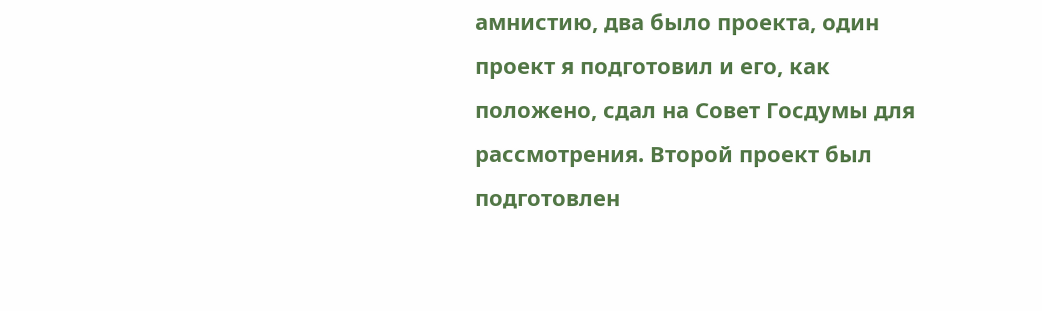амнистию, два было проекта, один проект я подготовил и его, как положено, сдал на Совет Госдумы для рассмотрения. Второй проект был подготовлен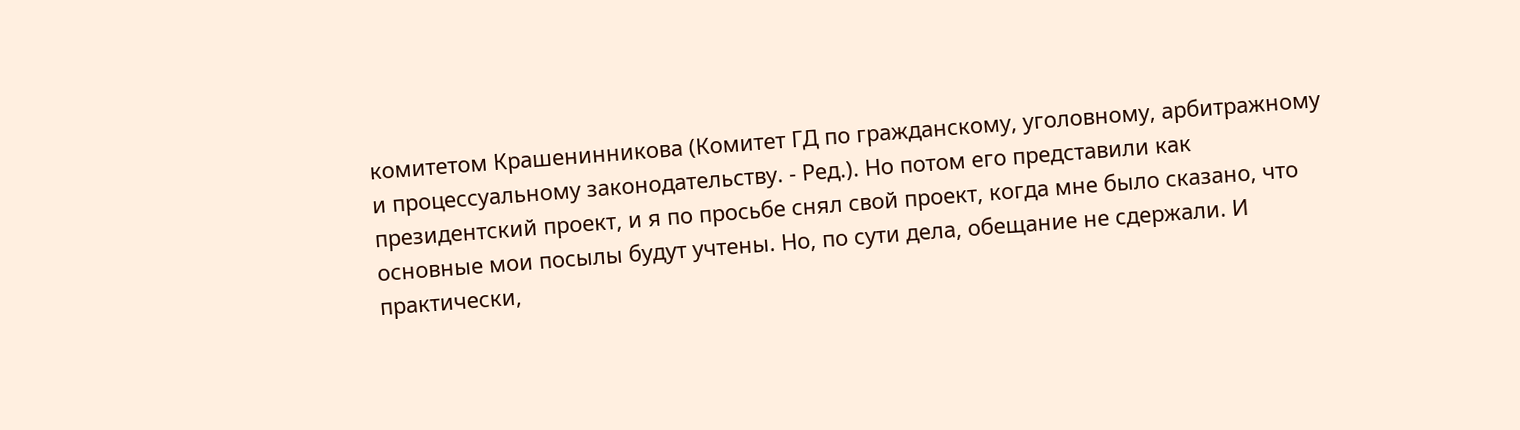комитетом Крашенинникова (Комитет ГД по гражданскому, уголовному, арбитражному и процессуальному законодательству. - Ред.). Но потом его представили как президентский проект, и я по просьбе снял свой проект, когда мне было сказано, что основные мои посылы будут учтены. Но, по сути дела, обещание не сдержали. И практически,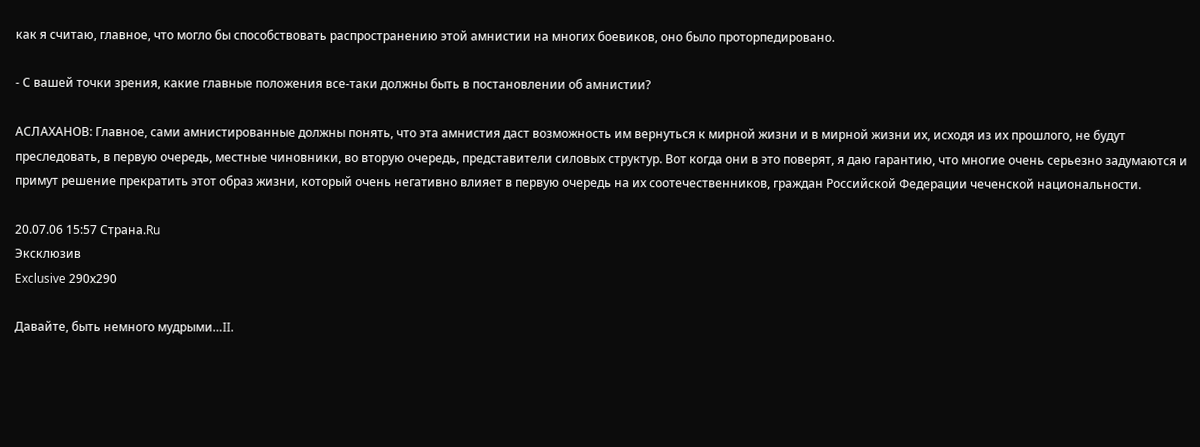как я считаю, главное, что могло бы способствовать распространению этой амнистии на многих боевиков, оно было проторпедировано.

- С вашей точки зрения, какие главные положения все-таки должны быть в постановлении об амнистии?

АСЛАХАНОВ: Главное, сами амнистированные должны понять, что эта амнистия даст возможность им вернуться к мирной жизни и в мирной жизни их, исходя из их прошлого, не будут преследовать, в первую очередь, местные чиновники, во вторую очередь, представители силовых структур. Вот когда они в это поверят, я даю гарантию, что многие очень серьезно задумаются и примут решение прекратить этот образ жизни, который очень негативно влияет в первую очередь на их соотечественников, граждан Российской Федерации чеченской национальности.

20.07.06 15:57 Страна.Ru
Эксклюзив
Exclusive 290х290

Давайте, быть немного мудрыми…II.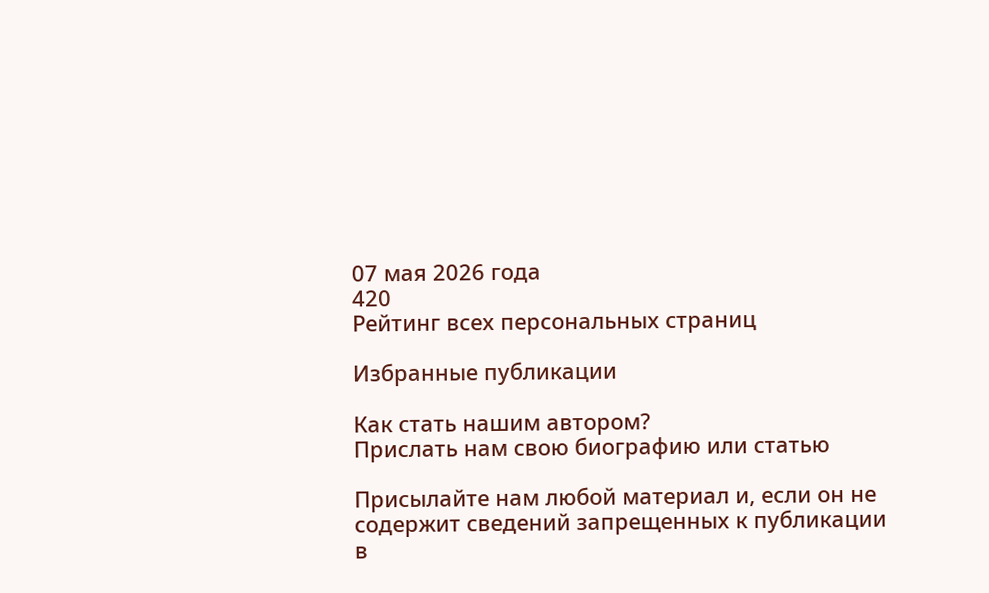07 мая 2026 года
420
Рейтинг всех персональных страниц

Избранные публикации

Как стать нашим автором?
Прислать нам свою биографию или статью

Присылайте нам любой материал и, если он не содержит сведений запрещенных к публикации
в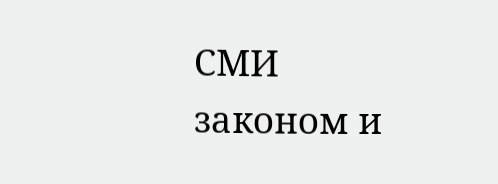СМИ законом и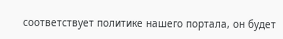соответствует политике нашего портала, он будет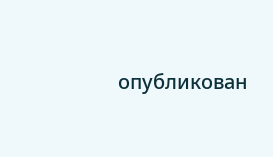опубликован